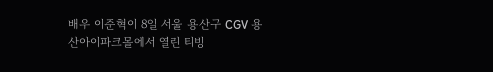배우 이준혁이 8일 서울 용산구 CGV 용산아이파크몰에서 열린 티빙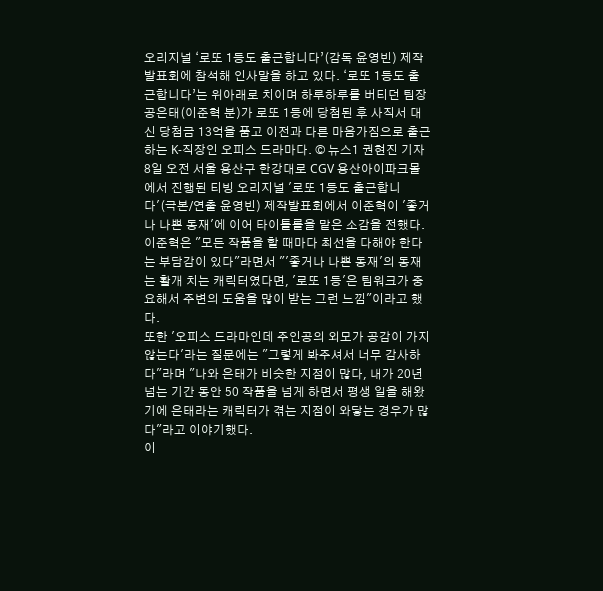오리지널 ‘로또 1등도 출근합니다’(감독 윤영빈) 제작발표회에 참석해 인사말을 하고 있다. ‘로또 1등도 출근합니다’는 위아래로 치이며 하루하루를 버티던 팀장 공은태(이준혁 분)가 로또 1등에 당첨된 후 사직서 대신 당첨금 13억을 품고 이전과 다른 마음가짐으로 출근하는 K-직장인 오피스 드라마다. © 뉴스1 권현진 기자
8일 오전 서울 용산구 한강대로 CGV 용산아이파크몰에서 진행된 티빙 오리지널 '로또 1등도 출근합니다'(극본/연출 윤영빈) 제작발표회에서 이준혁이 '좋거나 나쁜 동재'에 이어 타이틀롤을 맡은 소감을 전했다.
이준혁은 "모든 작품을 할 때마다 최선을 다해야 한다는 부담감이 있다"라면서 "'좋거나 나쁜 동재'의 동재는 활개 치는 캐릭터였다면, '로또 1등'은 팀워크가 중요해서 주변의 도움을 많이 받는 그런 느낌"이라고 했다.
또한 '오피스 드라마인데 주인공의 외모가 공감이 가지 않는다'라는 질문에는 "그렇게 봐주셔서 너무 감사하다"라며 "나와 은태가 비슷한 지점이 많다, 내가 20년 넘는 기간 동안 50 작품을 넘게 하면서 평생 일을 해왔기에 은태라는 캐릭터가 겪는 지점이 와닿는 경우가 많다"라고 이야기했다.
이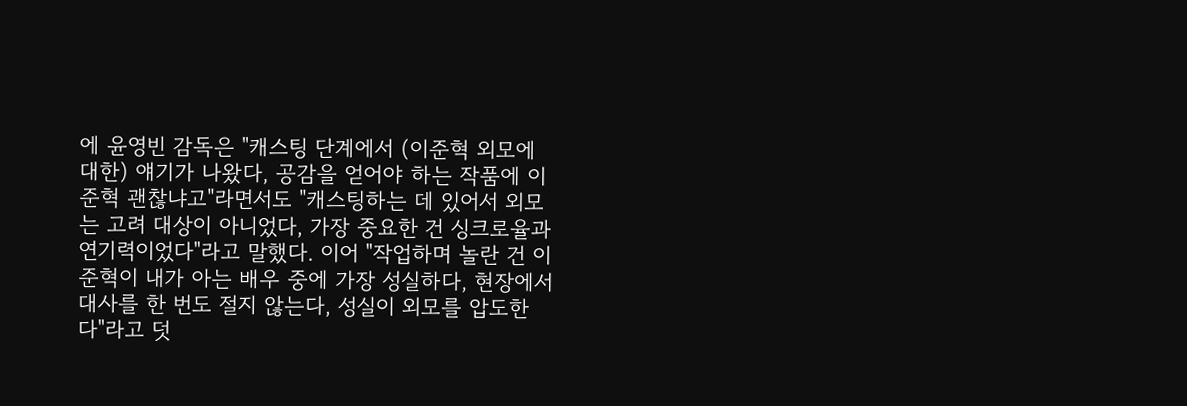에 윤영빈 감독은 "캐스팅 단계에서 (이준혁 외모에 대한) 얘기가 나왔다, 공감을 얻어야 하는 작품에 이준혁 괜찮냐고"라면서도 "캐스팅하는 데 있어서 외모는 고려 대상이 아니었다, 가장 중요한 건 싱크로율과 연기력이었다"라고 말했다. 이어 "작업하며 놀란 건 이준혁이 내가 아는 배우 중에 가장 성실하다, 현장에서 대사를 한 번도 절지 않는다, 성실이 외모를 압도한다"라고 덧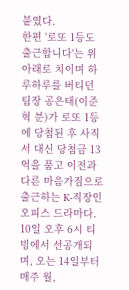붙였다.
한편 '로또 1등도 출근합니다'는 위아래로 치이며 하루하루를 버티던 팀장 공은태(이준혁 분)가 로또 1등에 당첨된 후 사직서 대신 당첨금 13억을 품고 이전과 다른 마음가짐으로 출근하는 K-직장인 오피스 드라마다. 10일 오후 6시 티빙에서 선공개되며, 오는 14일부터 매주 월,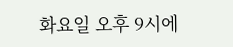화요일 오후 9시에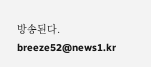방송된다.
breeze52@news1.kr